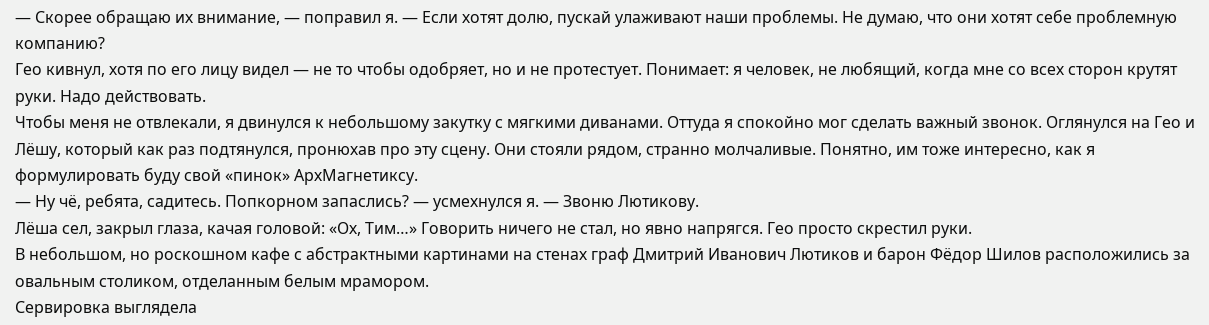— Скорее обращаю их внимание, — поправил я. — Если хотят долю, пускай улаживают наши проблемы. Не думаю, что они хотят себе проблемную компанию?
Гео кивнул, хотя по его лицу видел — не то чтобы одобряет, но и не протестует. Понимает: я человек, не любящий, когда мне со всех сторон крутят руки. Надо действовать.
Чтобы меня не отвлекали, я двинулся к небольшому закутку с мягкими диванами. Оттуда я спокойно мог сделать важный звонок. Оглянулся на Гео и Лёшу, который как раз подтянулся, пронюхав про эту сцену. Они стояли рядом, странно молчаливые. Понятно, им тоже интересно, как я формулировать буду свой «пинок» АрхМагнетиксу.
— Ну чё, ребята, садитесь. Попкорном запаслись? — усмехнулся я. — Звоню Лютикову.
Лёша сел, закрыл глаза, качая головой: «Ох, Тим…» Говорить ничего не стал, но явно напрягся. Гео просто скрестил руки.
В небольшом, но роскошном кафе с абстрактными картинами на стенах граф Дмитрий Иванович Лютиков и барон Фёдор Шилов расположились за овальным столиком, отделанным белым мрамором.
Сервировка выглядела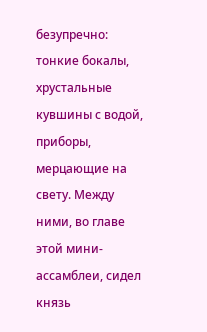безупречно: тонкие бокалы, хрустальные кувшины с водой, приборы, мерцающие на свету. Между ними, во главе этой мини-ассамблеи, сидел князь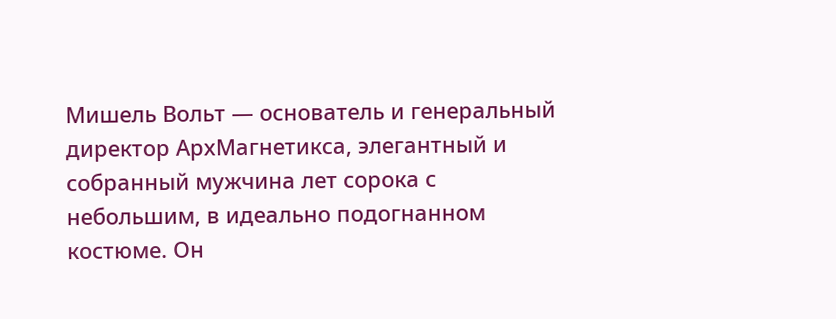Мишель Вольт — основатель и генеральный директор АрхМагнетикса, элегантный и собранный мужчина лет сорока с небольшим, в идеально подогнанном костюме. Он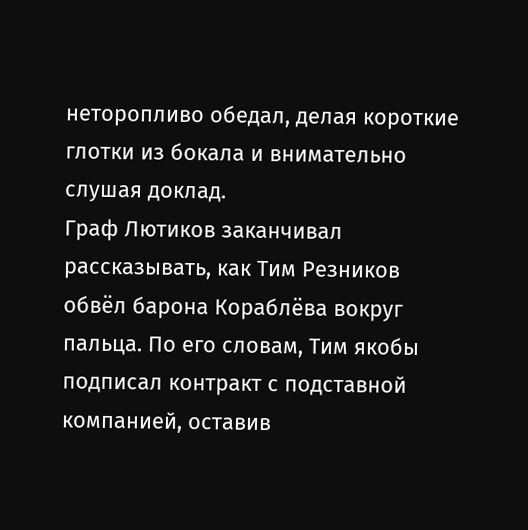неторопливо обедал, делая короткие глотки из бокала и внимательно слушая доклад.
Граф Лютиков заканчивал рассказывать, как Тим Резников обвёл барона Кораблёва вокруг пальца. По его словам, Тим якобы подписал контракт с подставной компанией, оставив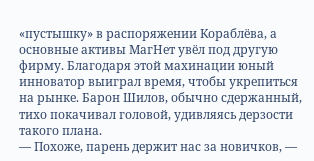«пустышку» в распоряжении Кораблёва, а основные активы МагНет увёл под другую фирму. Благодаря этой махинации юный инноватор выиграл время, чтобы укрепиться на рынке. Барон Шилов, обычно сдержанный, тихо покачивал головой, удивляясь дерзости такого плана.
— Похоже, парень держит нас за новичков, —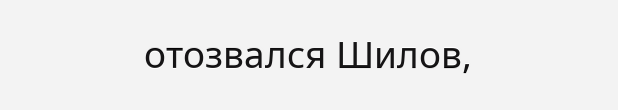отозвался Шилов,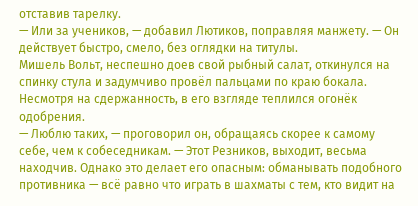отставив тарелку.
— Или за учеников, — добавил Лютиков, поправляя манжету. — Он действует быстро, смело, без оглядки на титулы.
Мишель Вольт, неспешно доев свой рыбный салат, откинулся на спинку стула и задумчиво провёл пальцами по краю бокала. Несмотря на сдержанность, в его взгляде теплился огонёк одобрения.
— Люблю таких, — проговорил он, обращаясь скорее к самому себе, чем к собеседникам. — Этот Резников, выходит, весьма находчив. Однако это делает его опасным: обманывать подобного противника — всё равно что играть в шахматы с тем, кто видит на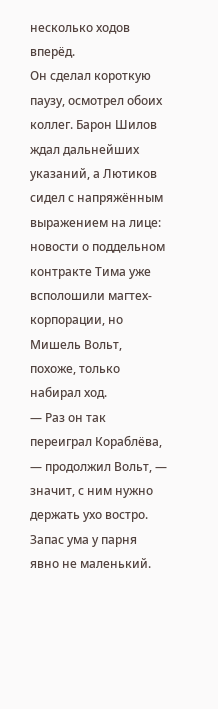несколько ходов вперёд.
Он сделал короткую паузу, осмотрел обоих коллег. Барон Шилов ждал дальнейших указаний, а Лютиков сидел с напряжённым выражением на лице: новости о поддельном контракте Тима уже всполошили магтех-корпорации, но Мишель Вольт, похоже, только набирал ход.
— Раз он так переиграл Кораблёва, — продолжил Вольт, — значит, с ним нужно держать ухо востро. Запас ума у парня явно не маленький.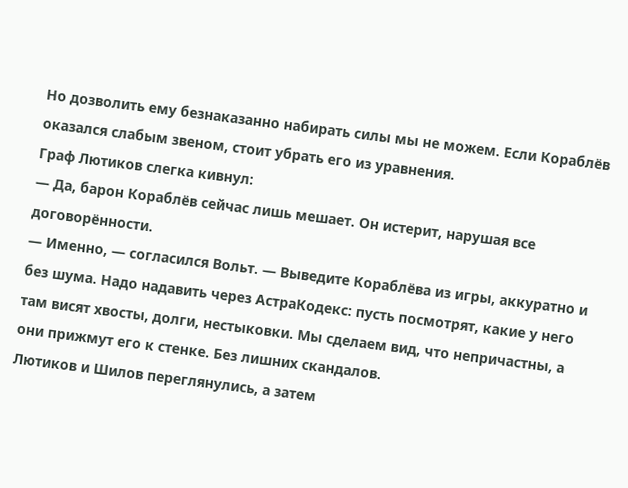Но дозволить ему безнаказанно набирать силы мы не можем. Если Кораблёв оказался слабым звеном, стоит убрать его из уравнения.
Граф Лютиков слегка кивнул:
— Да, барон Кораблёв сейчас лишь мешает. Он истерит, нарушая все договорённости.
— Именно, — согласился Вольт. — Выведите Кораблёва из игры, аккуратно и без шума. Надо надавить через АстраКодекс: пусть посмотрят, какие у него там висят хвосты, долги, нестыковки. Мы сделаем вид, что непричастны, а они прижмут его к стенке. Без лишних скандалов.
Лютиков и Шилов переглянулись, а затем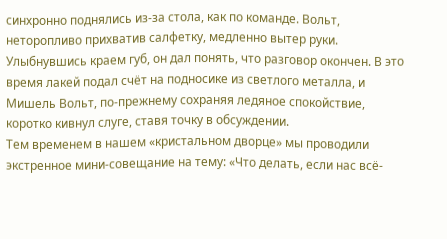синхронно поднялись из-за стола, как по команде. Вольт, неторопливо прихватив салфетку, медленно вытер руки. Улыбнувшись краем губ, он дал понять, что разговор окончен. В это время лакей подал счёт на подносике из светлого металла, и Мишель Вольт, по-прежнему сохраняя ледяное спокойствие, коротко кивнул слуге, ставя точку в обсуждении.
Тем временем в нашем «кристальном дворце» мы проводили экстренное мини-совещание на тему: «Что делать, если нас всё-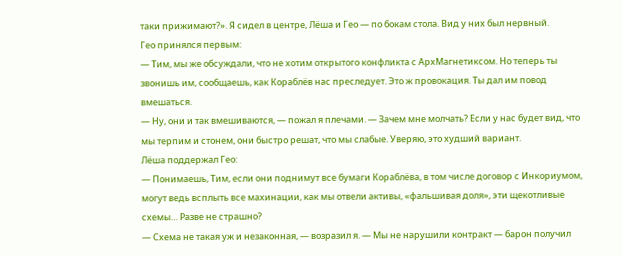таки прижимают?». Я сидел в центре, Лёша и Гео — по бокам стола. Вид у них был нервный.
Гео принялся первым:
— Тим, мы же обсуждали, что не хотим открытого конфликта с АрхМагнетиксом. Но теперь ты звонишь им, сообщаешь, как Кораблёв нас преследует. Это ж провокация. Ты дал им повод вмешаться.
— Ну, они и так вмешиваются, — пожал я плечами. — Зачем мне молчать? Если у нас будет вид, что мы терпим и стонем, они быстро решат, что мы слабые. Уверяю, это худший вариант.
Лёша поддержал Гео:
— Понимаешь, Тим, если они поднимут все бумаги Кораблёва, в том числе договор с Инкориумом, могут ведь всплыть все махинации, как мы отвели активы, «фальшивая доля», эти щекотливые схемы… Разве не страшно?
— Схема не такая уж и незаконная, — возразил я. — Мы не нарушили контракт — барон получил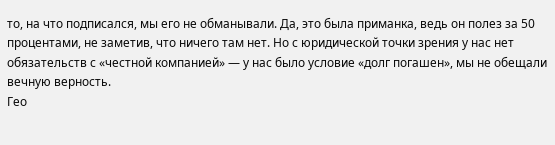то, на что подписался, мы его не обманывали. Да, это была приманка, ведь он полез за 50 процентами, не заметив, что ничего там нет. Но с юридической точки зрения у нас нет обязательств с «честной компанией» — у нас было условие «долг погашен», мы не обещали вечную верность.
Гео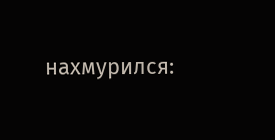нахмурился: